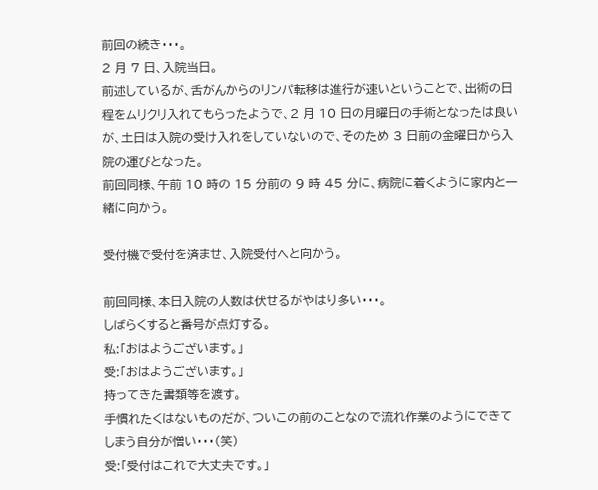前回の続き・・・。
2 月 7 日、入院当日。
前述しているが、舌がんからのリンパ転移は進行が速いということで、出術の日程をムリクリ入れてもらったようで、2 月 10 日の月曜日の手術となったは良いが、土日は入院の受け入れをしていないので、そのため 3 日前の金曜日から入院の運びとなった。
前回同様、午前 10 時の 15 分前の 9 時 45 分に、病院に着くように家内と一緒に向かう。

受付機で受付を済ませ、入院受付へと向かう。

前回同様、本日入院の人数は伏せるがやはり多い・・・。
しばらくすると番号が点灯する。
私:「おはようございます。」
受:「おはようございます。」
持ってきた書類等を渡す。
手慣れたくはないものだが、ついこの前のことなので流れ作業のようにできてしまう自分が憎い・・・(笑)
受:「受付はこれで大丈夫です。」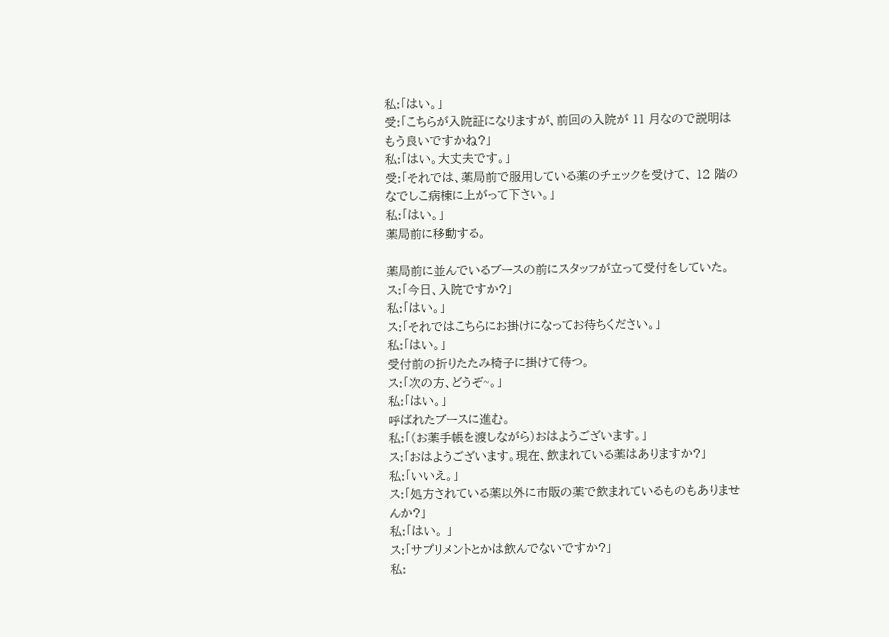私:「はい。」
受:「こちらが入院証になりますが、前回の入院が 11 月なので説明はもう良いですかね?」
私:「はい。大丈夫です。」
受:「それでは、薬局前で服用している薬のチェックを受けて、 12 階のなでしこ病棟に上がって下さい。」
私:「はい。」
薬局前に移動する。

薬局前に並んでいるブースの前にスタッフが立って受付をしていた。
ス:「今日、入院ですか?」
私:「はい。」
ス:「それではこちらにお掛けになってお待ちください。」
私:「はい。」
受付前の折りたたみ椅子に掛けて待つ。
ス:「次の方、どうぞ~。」
私:「はい。」
呼ばれたブースに進む。
私:「(お薬手帳を渡しながら)おはようございます。」
ス:「おはようございます。現在、飲まれている薬はありますか?」
私:「いいえ。」
ス:「処方されている薬以外に市販の薬で飲まれているものもありませんか?」
私:「はい。 」
ス:「サプリメントとかは飲んでないですか?」
私: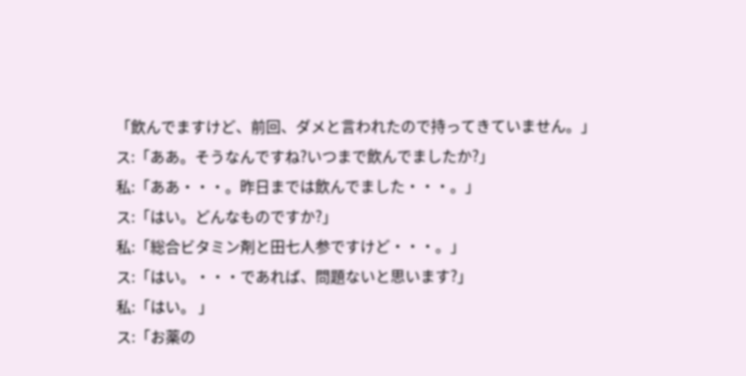「飲んでますけど、前回、ダメと言われたので持ってきていません。」
ス:「ああ。そうなんですね?いつまで飲んでましたか?」
私:「ああ・・・。昨日までは飲んでました・・・。」
ス:「はい。どんなものですか?」
私:「総合ビタミン剤と田七人参ですけど・・・。」
ス:「はい。・・・であれば、問題ないと思います?」
私:「はい。 」
ス:「お薬の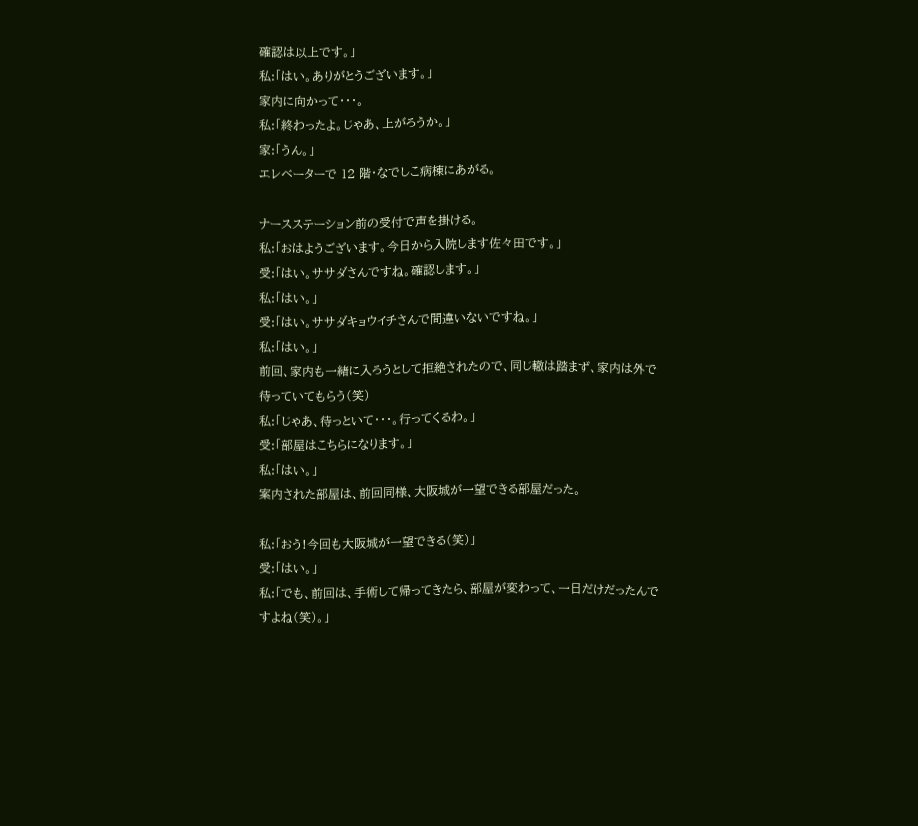確認は以上です。」
私:「はい。ありがとうございます。」
家内に向かって・・・。
私:「終わったよ。じゃあ、上がろうか。」
家:「うん。」
エレベーターで 12 階・なでしこ病棟にあがる。

ナースステーション前の受付で声を掛ける。
私:「おはようございます。今日から入院します佐々田です。」
受:「はい。ササダさんですね。確認します。」
私:「はい。」
受:「はい。ササダキョウイチさんで間違いないですね。」
私:「はい。」
前回、家内も一緒に入ろうとして拒絶されたので、同じ轍は踏まず、家内は外で待っていてもらう(笑)
私:「じゃあ、待っといて・・・。行ってくるわ。」
受:「部屋はこちらになります。」
私:「はい。」
案内された部屋は、前回同様、大阪城が一望できる部屋だった。

私:「おう!今回も大阪城が一望できる(笑)」
受:「はい。」
私:「でも、前回は、手術して帰ってきたら、部屋が変わって、一日だけだったんですよね(笑)。」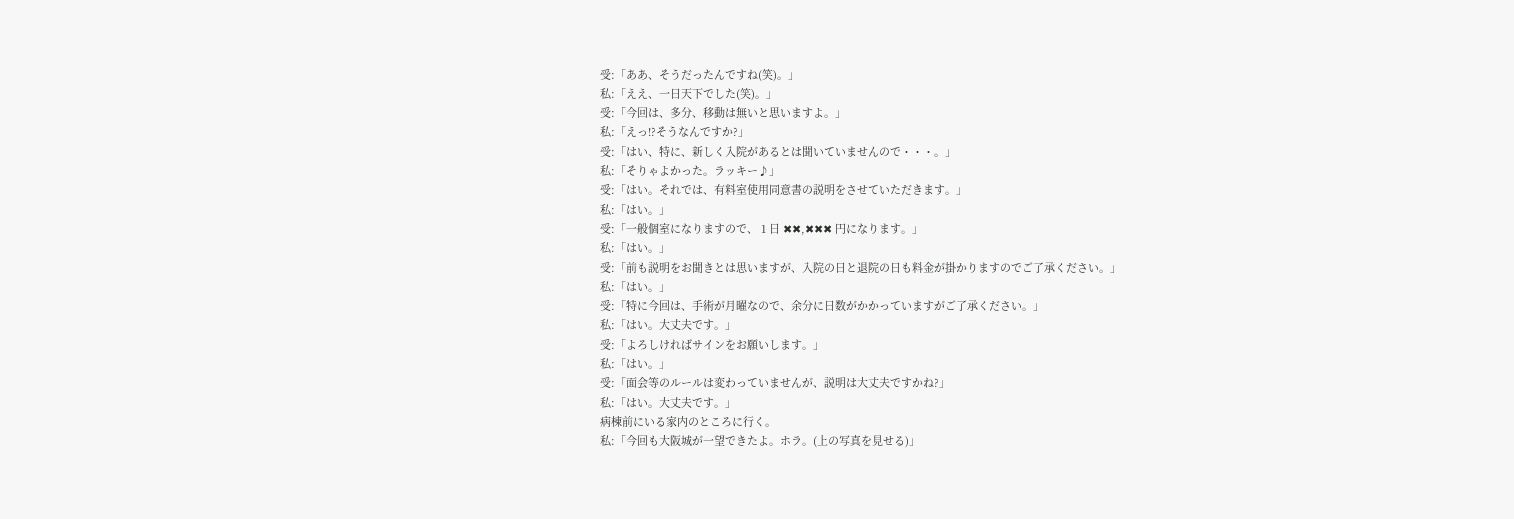受:「ああ、そうだったんですね(笑)。」
私:「ええ、一日天下でした(笑)。」
受:「今回は、多分、移動は無いと思いますよ。」
私:「えっ!?そうなんですか?」
受:「はい、特に、新しく入院があるとは聞いていませんので・・・。」
私:「そりゃよかった。ラッキー♪」
受:「はい。それでは、有料室使用同意書の説明をさせていただきます。」
私:「はい。」
受:「一般個室になりますので、 1 日 ✖✖,✖✖✖ 円になります。」
私:「はい。」
受:「前も説明をお聞きとは思いますが、入院の日と退院の日も料金が掛かりますのでご了承ください。」
私:「はい。」
受:「特に今回は、手術が月曜なので、余分に日数がかかっていますがご了承ください。」
私:「はい。大丈夫です。」
受:「よろしければサインをお願いします。」
私:「はい。」
受:「面会等のルールは変わっていませんが、説明は大丈夫ですかね?」
私:「はい。大丈夫です。」
病棟前にいる家内のところに行く。
私:「今回も大阪城が一望できたよ。ホラ。(上の写真を見せる)」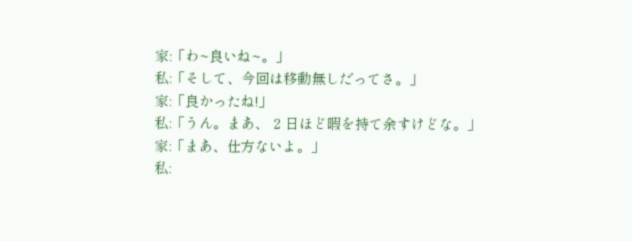家:「わ~良いね~。」
私:「そして、今回は移動無しだってさ。」
家:「良かったね!」
私:「うん。まあ、 2 日ほど暇を持て余すけどな。」
家:「まあ、仕方ないよ。」
私: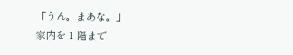「うん。まあな。」
家内を 1 階まで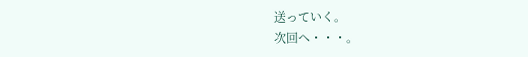送っていく。
次回へ・・・。